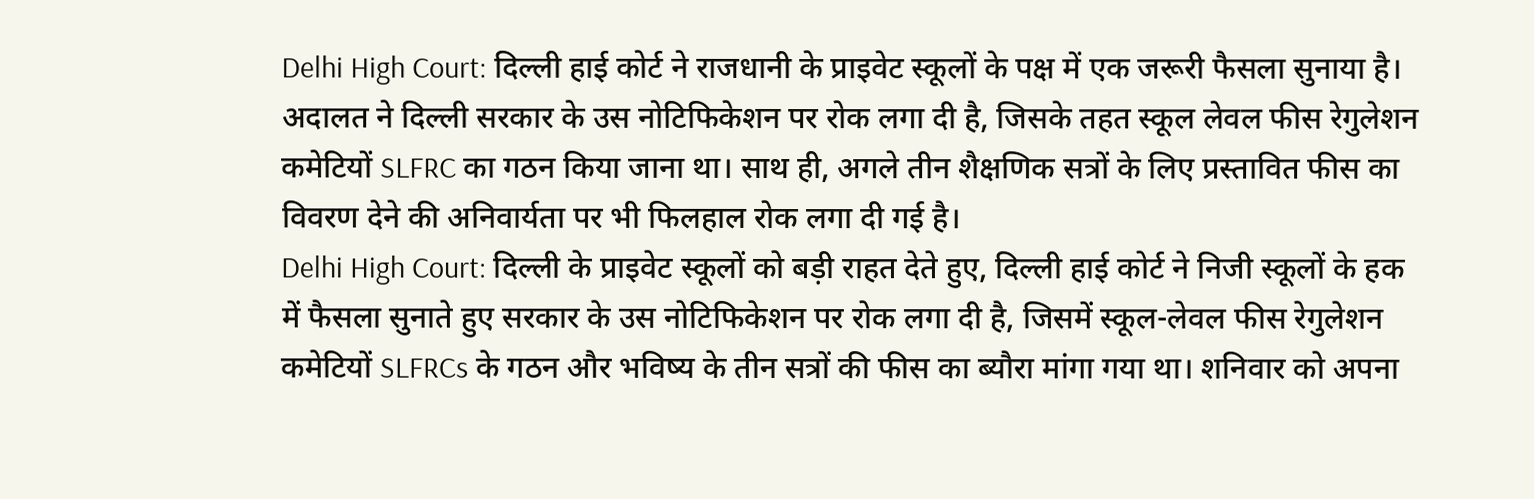Delhi High Court: दिल्ली हाई कोर्ट ने राजधानी के प्राइवेट स्कूलों के पक्ष में एक जरूरी फैसला सुनाया है। अदालत ने दिल्ली सरकार के उस नोटिफिकेशन पर रोक लगा दी है, जिसके तहत स्कूल लेवल फीस रेगुलेशन कमेटियों SLFRC का गठन किया जाना था। साथ ही, अगले तीन शैक्षणिक सत्रों के लिए प्रस्तावित फीस का विवरण देने की अनिवार्यता पर भी फिलहाल रोक लगा दी गई है।
Delhi High Court: दिल्ली के प्राइवेट स्कूलों को बड़ी राहत देते हुए, दिल्ली हाई कोर्ट ने निजी स्कूलों के हक में फैसला सुनाते हुए सरकार के उस नोटिफिकेशन पर रोक लगा दी है, जिसमें स्कूल-लेवल फीस रेगुलेशन कमेटियों SLFRCs के गठन और भविष्य के तीन सत्रों की फीस का ब्यौरा मांगा गया था। शनिवार को अपना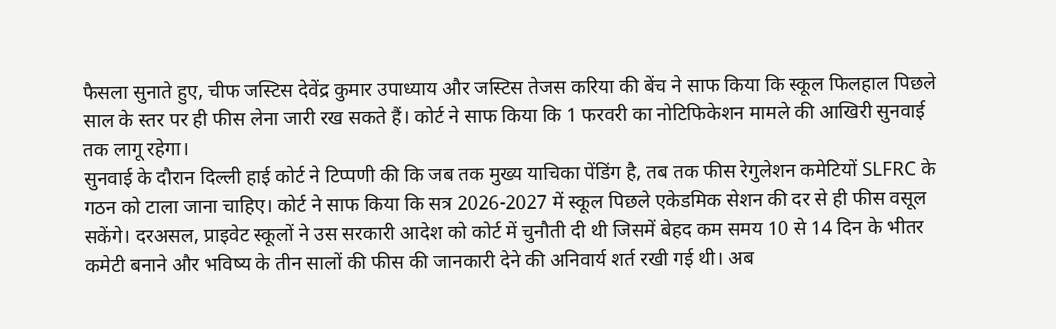फैसला सुनाते हुए, चीफ जस्टिस देवेंद्र कुमार उपाध्याय और जस्टिस तेजस करिया की बेंच ने साफ किया कि स्कूल फिलहाल पिछले साल के स्तर पर ही फीस लेना जारी रख सकते हैं। कोर्ट ने साफ किया कि 1 फरवरी का नोटिफिकेशन मामले की आखिरी सुनवाई तक लागू रहेगा।
सुनवाई के दौरान दिल्ली हाई कोर्ट ने टिप्पणी की कि जब तक मुख्य याचिका पेंडिंग है, तब तक फीस रेगुलेशन कमेटियों SLFRC के गठन को टाला जाना चाहिए। कोर्ट ने साफ किया कि सत्र 2026-2027 में स्कूल पिछले एकेडमिक सेशन की दर से ही फीस वसूल सकेंगे। दरअसल, प्राइवेट स्कूलों ने उस सरकारी आदेश को कोर्ट में चुनौती दी थी जिसमें बेहद कम समय 10 से 14 दिन के भीतर कमेटी बनाने और भविष्य के तीन सालों की फीस की जानकारी देने की अनिवार्य शर्त रखी गई थी। अब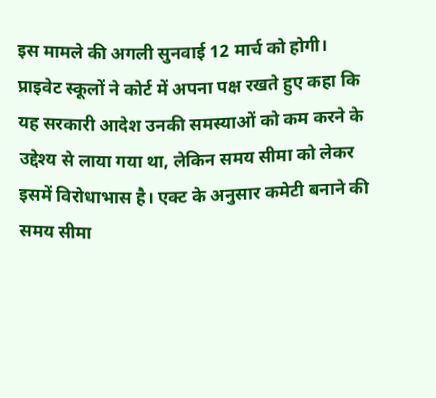इस मामले की अगली सुनवाई 12 मार्च को होगी।
प्राइवेट स्कूलों ने कोर्ट में अपना पक्ष रखते हुए कहा कि यह सरकारी आदेश उनकी समस्याओं को कम करने के उद्देश्य से लाया गया था, लेकिन समय सीमा को लेकर इसमें विरोधाभास है। एक्ट के अनुसार कमेटी बनाने की समय सीमा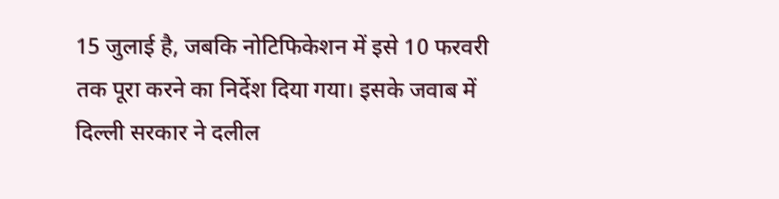15 जुलाई है, जबकि नोटिफिकेशन में इसे 10 फरवरी तक पूरा करने का निर्देश दिया गया। इसके जवाब में दिल्ली सरकार ने दलील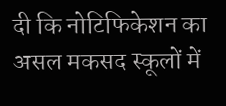दी कि नोटिफिकेशन का असल मकसद स्कूलों में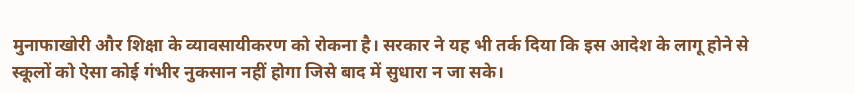मुनाफाखोरी और शिक्षा के व्यावसायीकरण को रोकना है। सरकार ने यह भी तर्क दिया कि इस आदेश के लागू होने से स्कूलों को ऐसा कोई गंभीर नुकसान नहीं होगा जिसे बाद में सुधारा न जा सके।